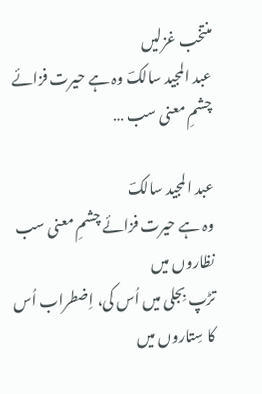منتخب غزلیں
عبد المجید سالکؔ وہ ہے حیرت فزائے چشمِ معنی سب …

عبد المجید سالکؔ
وہ ہے حیرت فزائے چشمِ معنی سب نظاروں میں
تڑپ بِجلی میں اُس کی، اِضطراب اُس کا سِتاروں میں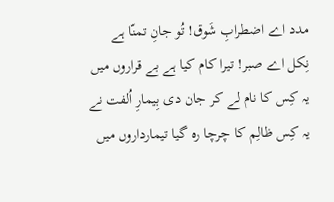مدد اے اضطرابِ شَوق! تُو جانِ تمنّا ہے
نِکل اے صبر! تیرا کام کیا ہے بے قراروں میں
یہ کِس کا نام لے کر جان دی بِیمارِ اُلفت نے
یہ کِس ظالِم کا چرچا رہ گیا تیمارداروں میں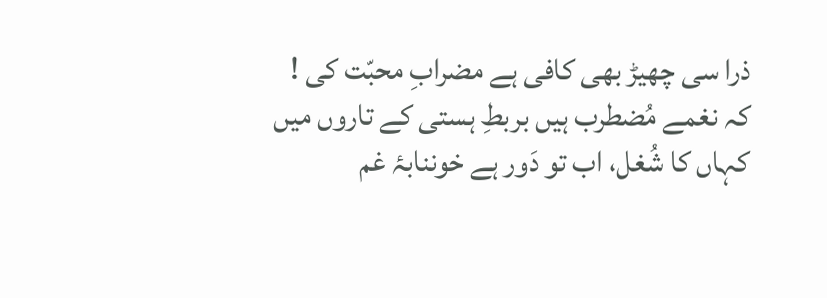ذرا سی چھیڑ بھی کافی ہے مضرابِ محبّت کی !
کہ نغمے مُضطرب ہیں بربطِ ہستی کے تاروں میں
کہاں کا شُغل، اب تو دَور ہے خوننابۂ غم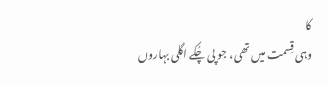کا
وہی قِسمت میں تھی، جو پی چُکے اگلی بہاروں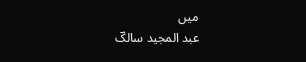میں
عبد المجید سالکؔ